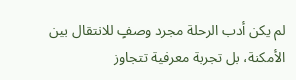لم يكن أدب الرحلة مجرد وصفٍ للانتقال بين الأمكنة، بل تجربة معرفية تتجاوز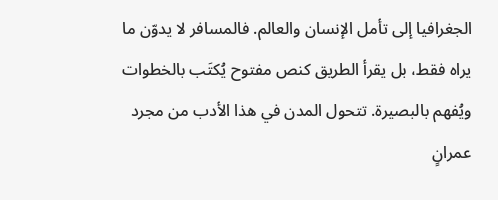الجغرافيا إلى تأمل الإنسان والعالم. فالمسافر لا يدوّن ما يراه فقط، بل يقرأ الطريق كنص مفتوح يُكتَب بالخطوات ويُفهم بالبصيرة. تتحول المدن في هذا الأدب من مجرد عمرانٍ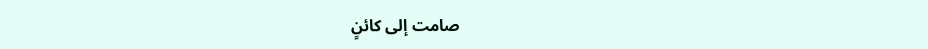صامت إلى كائنٍ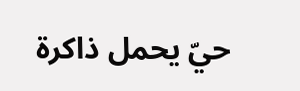حيّ يحمل ذاكرة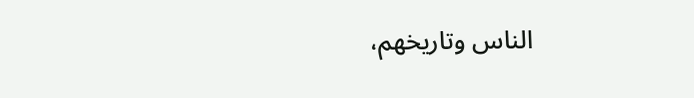الناس وتاريخهم،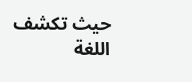حيث تكشف اللغة